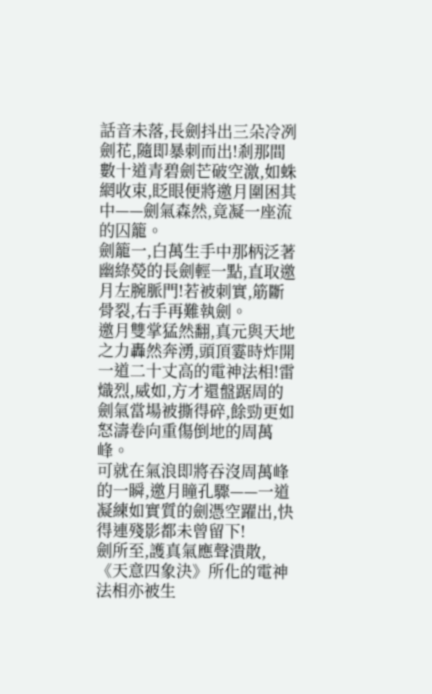話音未落,長劍抖出三朵冷冽劍花,隨即暴刺而出!剎那間數十道青碧劍芒破空激,如蛛網收束,眨眼便將邀月圍困其中——劍氣森然,竟凝一座流的囚籠。
劍籠一,白萬生手中那柄泛著幽綠熒的長劍輕一點,直取邀月左腕脈門!若被刺實,筋斷骨裂,右手再難執劍。
邀月雙掌猛然翻,真元與天地之力轟然奔湧,頭頂霎時炸開一道二十丈高的電神法相!雷熾烈,威如,方才還盤踞周的劍氣當場被撕得碎,餘勁更如怒濤卷向重傷倒地的周萬峰。
可就在氣浪即將吞沒周萬峰的一瞬,邀月瞳孔驟——一道凝練如實質的劍憑空躍出,快得連殘影都未曾留下!
劍所至,護真氣應聲潰散,《天意四象決》所化的電神法相亦被生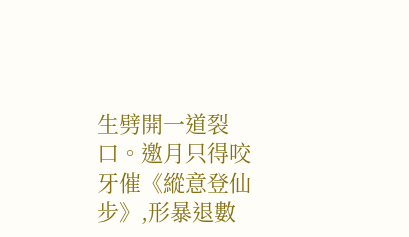生劈開一道裂口。邀月只得咬牙催《縱意登仙步》,形暴退數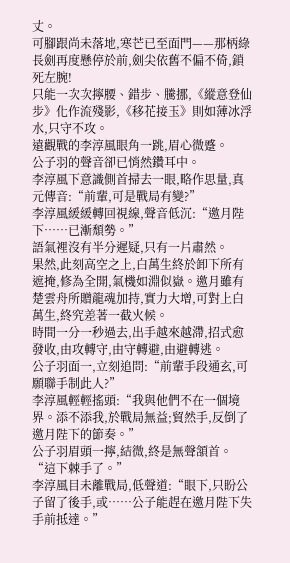丈。
可腳跟尚未落地,寒芒已至面門——那柄綠長劍再度懸停於前,劍尖依舊不偏不倚,鎖死左腕!
只能一次次擰腰、錯步、騰挪,《縱意登仙步》化作流殘影,《移花接玉》則如薄冰浮水,只守不攻。
遠觀戰的李淳風眼角一跳,眉心微蹙。
公子羽的聲音卻已悄然鑽耳中。
李淳風下意識側首掃去一眼,略作思量,真元傳音:“前輩,可是戰局有變?”
李淳風緩緩轉回視線,聲音低沉:“邀月陛下……已漸頹勢。”
語氣裡沒有半分遲疑,只有一片肅然。
果然,此刻高空之上,白萬生終於卸下所有遮掩,修為全開,氣機如淵似嶽。邀月雖有楚雲舟所贈龍魂加持,實力大增,可對上白萬生,終究差著一截火候。
時間一分一秒過去,出手越來越滯,招式愈發收,由攻轉守,由守轉避,由避轉逃。
公子羽面一,立刻追問:“前輩手段通玄,可願聯手制此人?”
李淳風輕輕搖頭:“我與他們不在一個境界。添不添我,於戰局無益;貿然手,反倒了邀月陛下的節奏。”
公子羽眉頭一擰,結微,終是無聲頷首。
“這下棘手了。”
李淳風目未離戰局,低聲道:“眼下,只盼公子留了後手,或……公子能趕在邀月陛下失手前抵達。”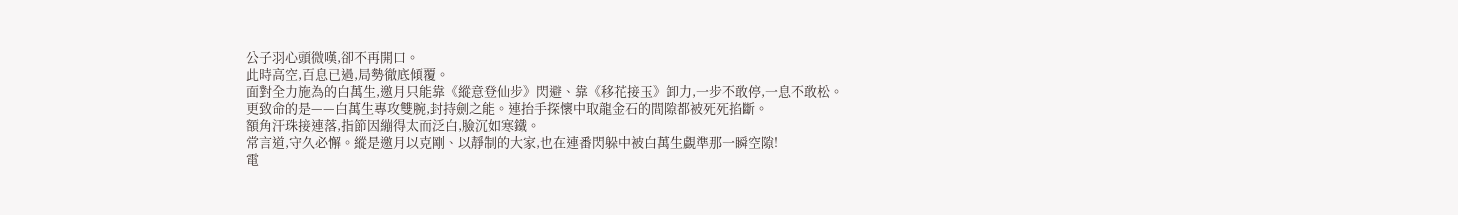公子羽心頭微嘆,卻不再開口。
此時高空,百息已過,局勢徹底傾覆。
面對全力施為的白萬生,邀月只能靠《縱意登仙步》閃避、靠《移花接玉》卸力,一步不敢停,一息不敢松。
更致命的是——白萬生專攻雙腕,封持劍之能。連抬手探懷中取龍金石的間隙都被死死掐斷。
額角汗珠接連落,指節因繃得太而泛白,臉沉如寒鐵。
常言道,守久必懈。縱是邀月以克剛、以靜制的大家,也在連番閃躲中被白萬生覷準那一瞬空隙!
電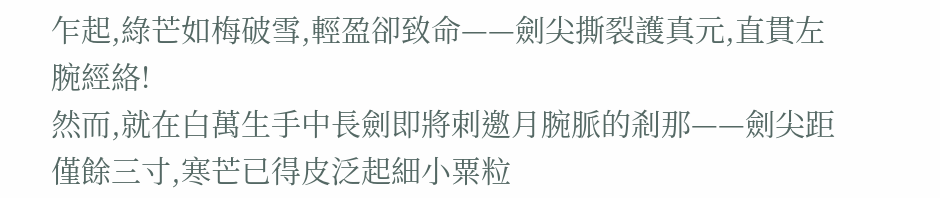乍起,綠芒如梅破雪,輕盈卻致命——劍尖撕裂護真元,直貫左腕經絡!
然而,就在白萬生手中長劍即將刺邀月腕脈的剎那——劍尖距僅餘三寸,寒芒已得皮泛起細小粟粒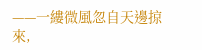——一縷微風忽自天邊掠來,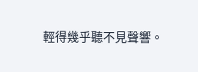輕得幾乎聽不見聲響。